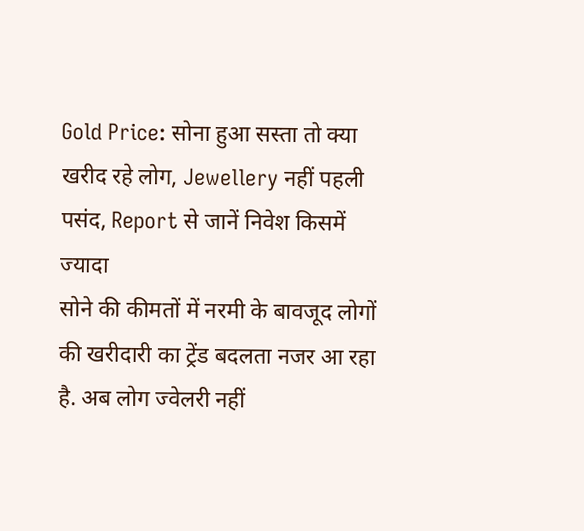Gold Price: सोना हुआ सस्ता तो क्या खरीद रहे लोग, Jewellery नहीं पहली पसंद, Report से जानें निवेश किसमें ज्यादा
सोने की कीमतों में नरमी के बावजूद लोगों की खरीदारी का ट्रेंड बदलता नजर आ रहा है. अब लोग ज्वेलरी नहीं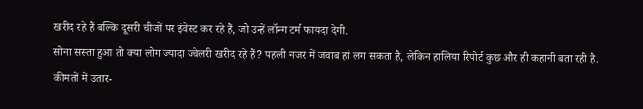खरीद रहे हैं बल्कि दूसरी चीजों पर इंवेस्ट कर रहे हैं, जो उन्हें लॉन्ग टर्म फायदा देगी.
सोना सस्ता हुआ तो क्या लोग ज्यादा ज्वेलरी खरीद रहे हैं? पहली नजर में जवाब हां लग सकता है, लेकिन हालिया रिपोर्ट कुछ और ही कहानी बता रही है. कीमतों में उतार-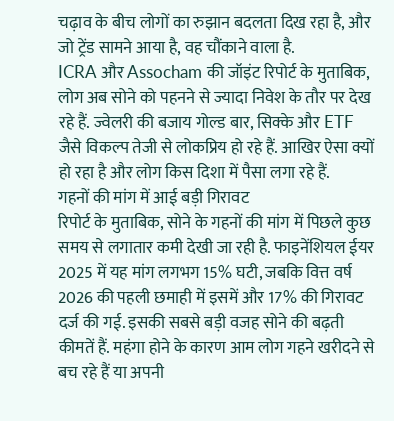चढ़ाव के बीच लोगों का रुझान बदलता दिख रहा है, और जो ट्रेंड सामने आया है, वह चौंकाने वाला है.
ICRA और Assocham की जॉइंट रिपोर्ट के मुताबिक, लोग अब सोने को पहनने से ज्यादा निवेश के तौर पर देख रहे हैं. ज्वेलरी की बजाय गोल्ड बार, सिक्के और ETF जैसे विकल्प तेजी से लोकप्रिय हो रहे हैं. आखिर ऐसा क्यों हो रहा है और लोग किस दिशा में पैसा लगा रहे हैं.
गहनों की मांग में आई बड़ी गिरावट
रिपोर्ट के मुताबिक, सोने के गहनों की मांग में पिछले कुछ समय से लगातार कमी देखी जा रही है. फाइनेंशियल ईयर 2025 में यह मांग लगभग 15% घटी, जबकि वित्त वर्ष 2026 की पहली छमाही में इसमें और 17% की गिरावट दर्ज की गई. इसकी सबसे बड़ी वजह सोने की बढ़ती कीमतें हैं. महंगा होने के कारण आम लोग गहने खरीदने से बच रहे हैं या अपनी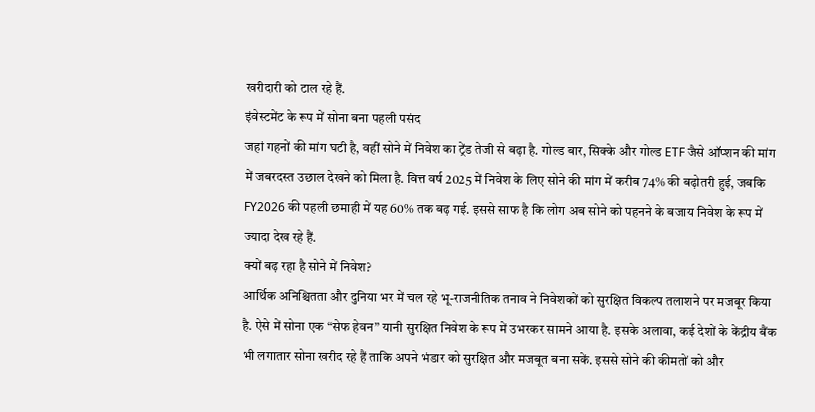खरीदारी को टाल रहे हैं.
इंवेस्टमेंट के रूप में सोना बना पहली पसंद
जहां गहनों की मांग घटी है, वहीं सोने में निवेश का ट्रेंड तेजी से बढ़ा है. गोल्ड बार, सिक्के और गोल्ड ETF जैसे ऑप्शन की मांग में जबरदस्त उछाल देखने को मिला है. वित्त वर्ष 2025 में निवेश के लिए सोने की मांग में करीब 74% की बढ़ोतरी हुई, जबकि FY2026 की पहली छमाही में यह 60% तक बढ़ गई. इससे साफ है कि लोग अब सोने को पहनने के बजाय निवेश के रूप में ज्यादा देख रहे हैं.
क्यों बढ़ रहा है सोने में निवेश?
आर्थिक अनिश्चितता और दुनिया भर में चल रहे भू-राजनीतिक तनाव ने निवेशकों को सुरक्षित विकल्प तलाशने पर मजबूर किया है. ऐसे में सोना एक “सेफ हेवन” यानी सुरक्षित निवेश के रूप में उभरकर सामने आया है. इसके अलावा, कई देशों के केंद्रीय बैंक भी लगातार सोना खरीद रहे हैं ताकि अपने भंडार को सुरक्षित और मजबूत बना सकें. इससे सोने की कीमतों को और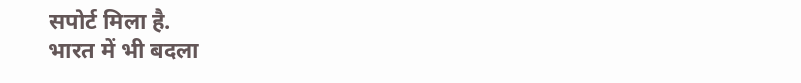सपोर्ट मिला है.
भारत में भी बदला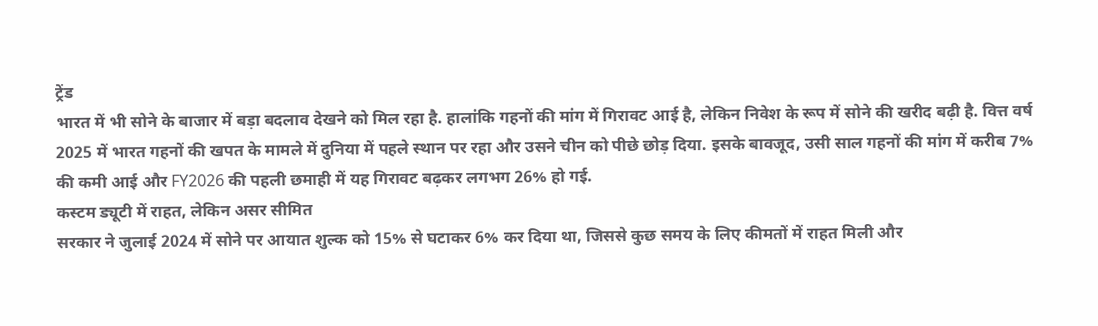ट्रेंड
भारत में भी सोने के बाजार में बड़ा बदलाव देखने को मिल रहा है. हालांकि गहनों की मांग में गिरावट आई है, लेकिन निवेश के रूप में सोने की खरीद बढ़ी है. वित्त वर्ष 2025 में भारत गहनों की खपत के मामले में दुनिया में पहले स्थान पर रहा और उसने चीन को पीछे छोड़ दिया. इसके बावजूद, उसी साल गहनों की मांग में करीब 7% की कमी आई और FY2026 की पहली छमाही में यह गिरावट बढ़कर लगभग 26% हो गई.
कस्टम ड्यूटी में राहत, लेकिन असर सीमित
सरकार ने जुलाई 2024 में सोने पर आयात शुल्क को 15% से घटाकर 6% कर दिया था, जिससे कुछ समय के लिए कीमतों में राहत मिली और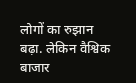लोगों का रुझान बढ़ा. लेकिन वैश्विक बाजार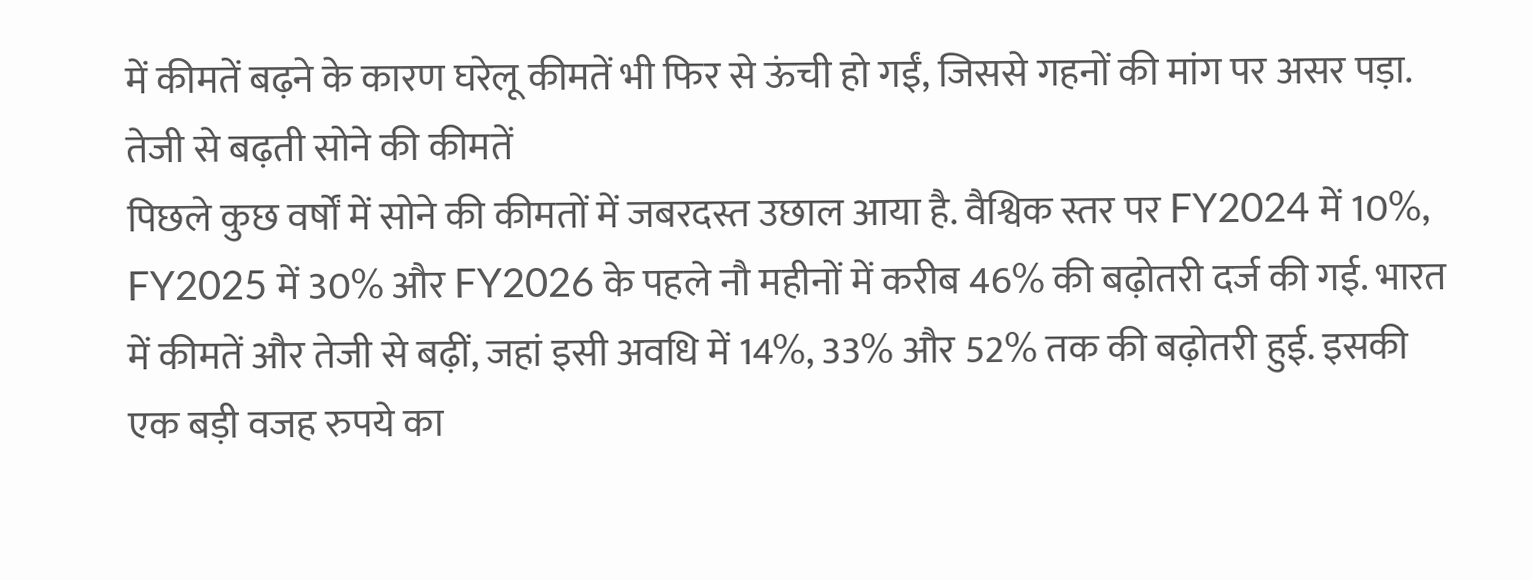में कीमतें बढ़ने के कारण घरेलू कीमतें भी फिर से ऊंची हो गईं, जिससे गहनों की मांग पर असर पड़ा.
तेजी से बढ़ती सोने की कीमतें
पिछले कुछ वर्षों में सोने की कीमतों में जबरदस्त उछाल आया है. वैश्विक स्तर पर FY2024 में 10%, FY2025 में 30% और FY2026 के पहले नौ महीनों में करीब 46% की बढ़ोतरी दर्ज की गई. भारत में कीमतें और तेजी से बढ़ीं, जहां इसी अवधि में 14%, 33% और 52% तक की बढ़ोतरी हुई. इसकी एक बड़ी वजह रुपये का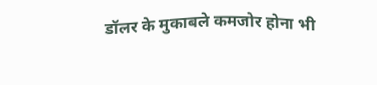डॉलर के मुकाबले कमजोर होना भी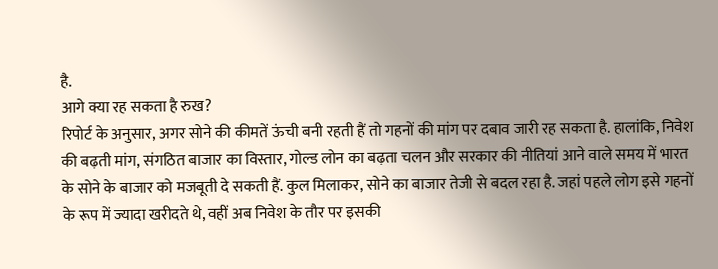है.
आगे क्या रह सकता है रुख?
रिपोर्ट के अनुसार, अगर सोने की कीमतें ऊंची बनी रहती हैं तो गहनों की मांग पर दबाव जारी रह सकता है. हालांकि, निवेश की बढ़ती मांग, संगठित बाजार का विस्तार, गोल्ड लोन का बढ़ता चलन और सरकार की नीतियां आने वाले समय में भारत के सोने के बाजार को मजबूती दे सकती हैं. कुल मिलाकर, सोने का बाजार तेजी से बदल रहा है. जहां पहले लोग इसे गहनों के रूप में ज्यादा खरीदते थे, वहीं अब निवेश के तौर पर इसकी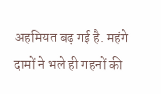अहमियत बढ़ गई है. महंगे दामों ने भले ही गहनों की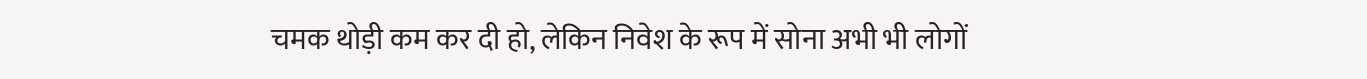चमक थोड़ी कम कर दी हो, लेकिन निवेश के रूप में सोना अभी भी लोगों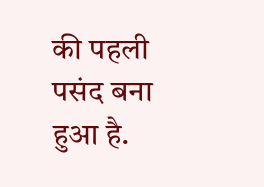की पहली पसंद बना हुआ है.